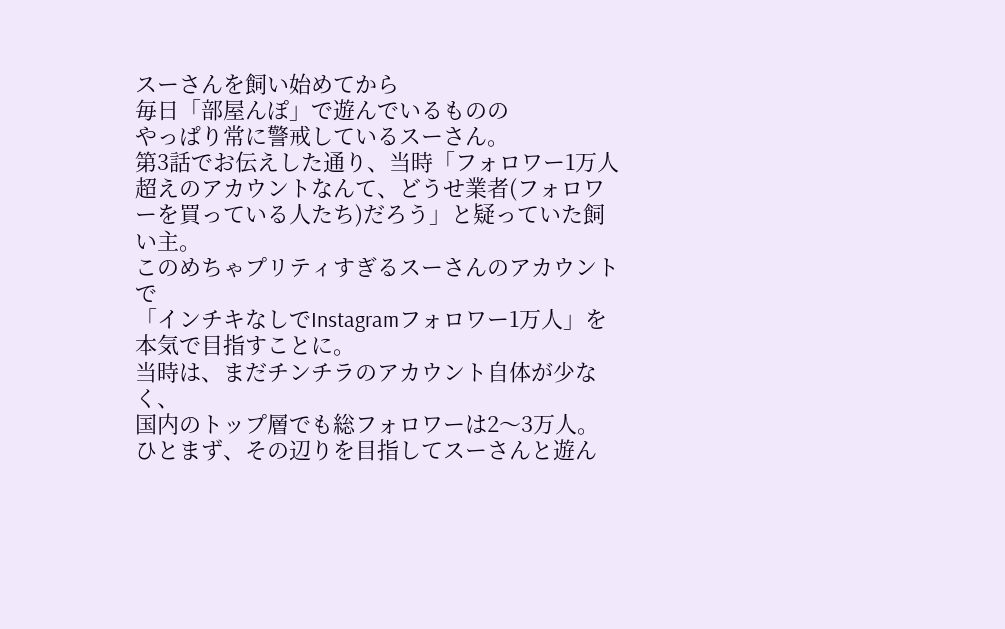スーさんを飼い始めてから
毎日「部屋んぽ」で遊んでいるものの
やっぱり常に警戒しているスーさん。
第3話でお伝えした通り、当時「フォロワー1万人超えのアカウントなんて、どうせ業者(フォロワーを買っている人たち)だろう」と疑っていた飼い主。
このめちゃプリティすぎるスーさんのアカウントで
「インチキなしでInstagramフォロワー1万人」を本気で目指すことに。
当時は、まだチンチラのアカウント自体が少なく、
国内のトップ層でも総フォロワーは2〜3万人。
ひとまず、その辺りを目指してスーさんと遊ん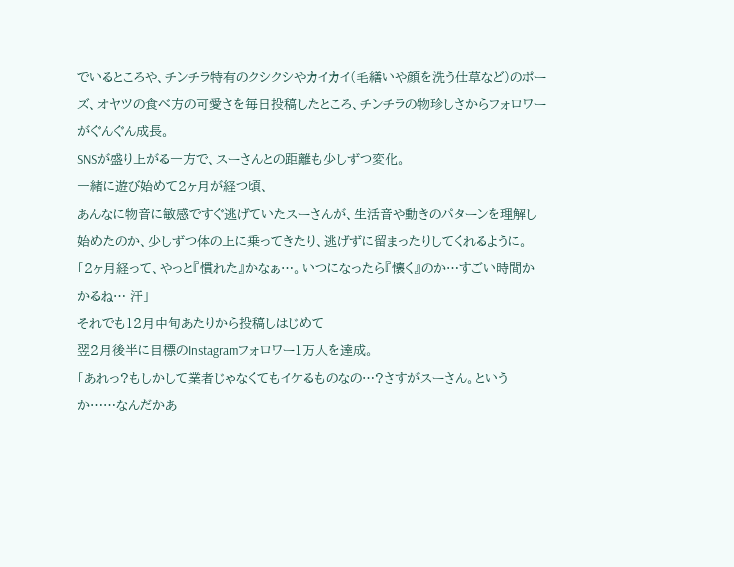でいるところや、チンチラ特有のクシクシやカイカイ(毛繕いや顔を洗う仕草など)のポーズ、オヤツの食べ方の可愛さを毎日投稿したところ、チンチラの物珍しさからフォロワーがぐんぐん成長。
SNSが盛り上がる一方で、スーさんとの距離も少しずつ変化。
一緒に遊び始めて2ヶ月が経つ頃、
あんなに物音に敏感ですぐ逃げていたスーさんが、生活音や動きのパターンを理解し始めたのか、少しずつ体の上に乗ってきたり、逃げずに留まったりしてくれるように。
「2ヶ月経って、やっと『慣れた』かなぁ…。いつになったら『懐く』のか…すごい時間かかるね… 汗」
それでも12月中旬あたりから投稿しはじめて
翌2月後半に目標のInstagramフォロワー1万人を達成。
「あれっ?もしかして業者じゃなくてもイケるものなの…?さすがスーさん。というか……なんだかあ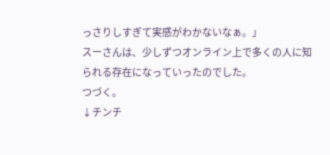っさりしすぎて実感がわかないなぁ。」
スーさんは、少しずつオンライン上で多くの人に知られる存在になっていったのでした。
つづく。
↓チンチ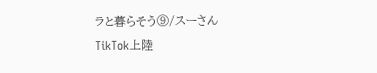ラと暮らそう⑨/スーさんTikTok上陸